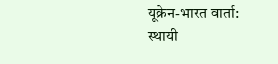यूक्रेन-भारत वार्ता: स्थायी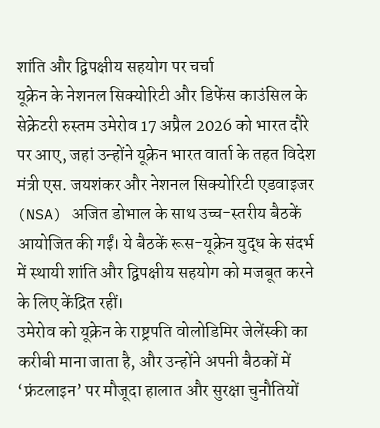शांति और द्विपक्षीय सहयोग पर चर्चा
यूक्रेन के नेशनल सिक्योरिटी और डिफेंस काउंसिल के सेक्रेटरी रुस्तम उमेरोव 17 अप्रैल 2026 को भारत दौरे पर आए, जहां उन्होंने यूक्रेन भारत वार्ता के तहत विदेश मंत्री एस. जयशंकर और नेशनल सिक्योरिटी एडवाइजर (NSA) अजित डोभाल के साथ उच्च-स्तरीय बैठकें आयोजित की गईं। ये बैठकें रूस-यूक्रेन युद्ध के संदर्भ में स्थायी शांति और द्विपक्षीय सहयोग को मजबूत करने के लिए केंद्रित रहीं।
उमेरोव को यूक्रेन के राष्ट्रपति वोलोडिमिर जेलेंस्की का करीबी माना जाता है, और उन्होंने अपनी बैठकों में ‘फ्रंटलाइन’ पर मौजूदा हालात और सुरक्षा चुनौतियों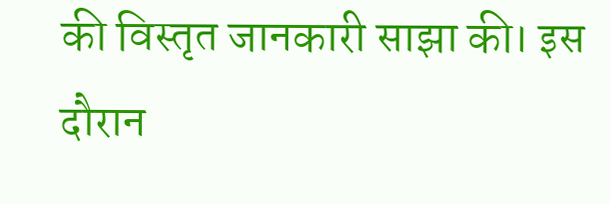की विस्तृत जानकारी साझा की। इस दौरान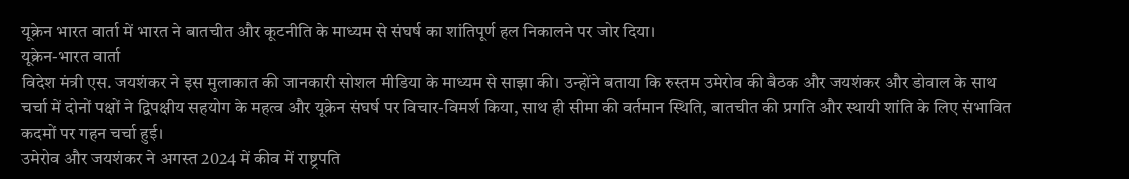यूक्रेन भारत वार्ता में भारत ने बातचीत और कूटनीति के माध्यम से संघर्ष का शांतिपूर्ण हल निकालने पर जोर दिया।
यूक्रेन-भारत वार्ता
विदेश मंत्री एस. जयशंकर ने इस मुलाकात की जानकारी सोशल मीडिया के माध्यम से साझा की। उन्होंने बताया कि रुस्तम उमेरोव की बैठक और जयशंकर और डोवाल के साथ चर्चा में दोनों पक्षों ने द्विपक्षीय सहयोग के महत्व और यूक्रेन संघर्ष पर विचार-विमर्श किया, साथ ही सीमा की वर्तमान स्थिति, बातचीत की प्रगति और स्थायी शांति के लिए संभावित कदमों पर गहन चर्चा हुई।
उमेरोव और जयशंकर ने अगस्त 2024 में कीव में राष्ट्रपति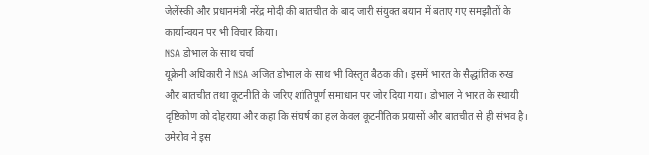जेलेंस्की और प्रधानमंत्री नरेंद्र मोदी की बातचीत के बाद जारी संयुक्त बयान में बताए गए समझौतों के कार्यान्वयन पर भी विचार किया।
NSA डोभाल के साथ चर्चा
यूक्रेनी अधिकारी ने NSA अजित डोभाल के साथ भी विस्तृत बैठक की। इसमें भारत के सैद्धांतिक रुख और बातचीत तथा कूटनीति के जरिए शांतिपूर्ण समाधान पर जोर दिया गया। डोभाल ने भारत के स्थायी दृष्टिकोण को दोहराया और कहा कि संघर्ष का हल केवल कूटनीतिक प्रयासों और बातचीत से ही संभव है।
उमेरोव ने इस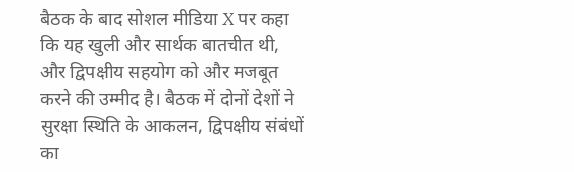बैठक के बाद सोशल मीडिया X पर कहा कि यह खुली और सार्थक बातचीत थी, और द्विपक्षीय सहयोग को और मजबूत करने की उम्मीद है। बैठक में दोनों देशों ने सुरक्षा स्थिति के आकलन, द्विपक्षीय संबंधों का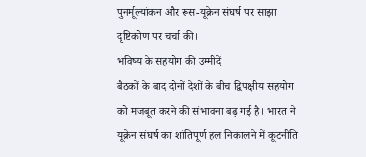पुनर्मूल्यांकन और रूस-यूक्रेन संघर्ष पर साझा दृष्टिकोण पर चर्चा की।
भविष्य के सहयोग की उम्मीदें
बैठकों के बाद दोनों देशों के बीच द्विपक्षीय सहयोग को मजबूत करने की संभावना बढ़ गई है। भारत ने यूक्रेन संघर्ष का शांतिपूर्ण हल निकालने में कूटनीति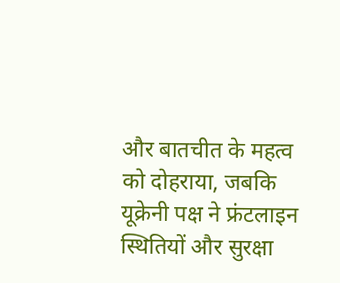और बातचीत के महत्व को दोहराया, जबकि यूक्रेनी पक्ष ने फ्रंटलाइन स्थितियों और सुरक्षा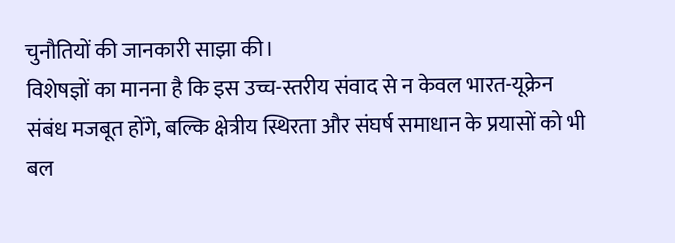चुनौतियों की जानकारी साझा की।
विशेषज्ञों का मानना है कि इस उच्च-स्तरीय संवाद से न केवल भारत-यूक्रेन संबंध मजबूत होंगे, बल्कि क्षेत्रीय स्थिरता और संघर्ष समाधान के प्रयासों को भी बल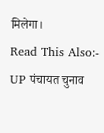मिलेगा।
Read This Also:- UP पंचायत चुनाव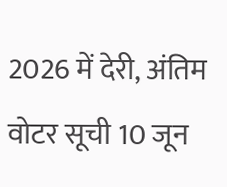2026 में देरी, अंतिम वोटर सूची 10 जून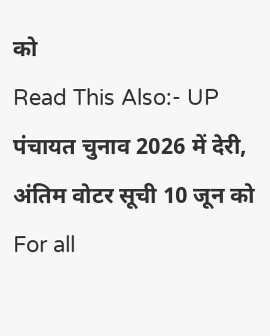को
Read This Also:- UP पंचायत चुनाव 2026 में देरी, अंतिम वोटर सूची 10 जून को
For all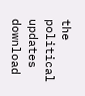the political updates download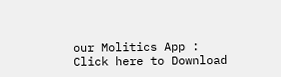our Molitics App :
Click here to Download